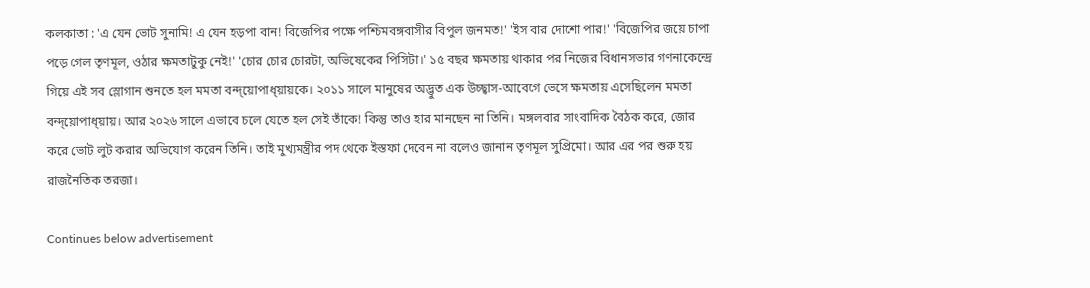কলকাতা : 'এ যেন ভোট সুনামি! এ যেন হড়পা বান! বিজেপির পক্ষে পশ্চিমবঙ্গবাসীর বিপুল জনমত!' 'ইস বার দোশো পার!' 'বিজেপির জয়ে চাপা পড়ে গেল তৃণমূল, ওঠার ক্ষমতাটুকু নেই!' 'চোর চোর চোরটা, অভিষেকের পিসিটা।' ১৫ বছর ক্ষমতায় থাকার পর নিজের বিধানসভার গণনাকেন্দ্রে গিয়ে এই সব স্লোগান শুনতে হল মমতা বন্দ্য়োপাধ্য়ায়কে। ২০১১ সালে মানুষের অদ্ভুত এক উচ্ছ্বাস-আবেগে ভেসে ক্ষমতায় এসেছিলেন মমতা বন্দ্য়োপাধ্য়ায়। আর ২০২৬ সালে এভাবে চলে যেতে হল সেই তাঁকে! কিন্তু তাও হার মানছেন না তিনি। মঙ্গলবার সাংবাদিক বৈঠক করে, জোর করে ভোট লুট করার অভিযোগ করেন তিনি। তাই মুখ্যমন্ত্রীর পদ থেকে ইস্তফা দেবেন না বলেও জানান তৃণমূল সুপ্রিমো। আর এর পর শুরু হয় রাজনৈতিক তরজা।

Continues below advertisement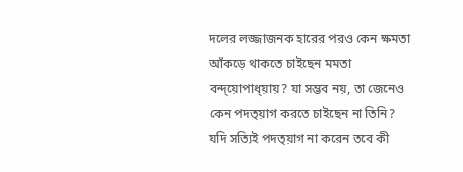দলের লজ্জাজনক হারের পরও কেন ক্ষমতা আঁকড়ে থাকতে চাইছেন মমতা বন্দ্য়োপাধ্য়ায়? যা সম্ভব নয়, তা জেনেও কেন পদত্য়াগ করতে চাইছেন না তিনি? যদি সত্যিই পদত্য়াগ না করেন তবে কী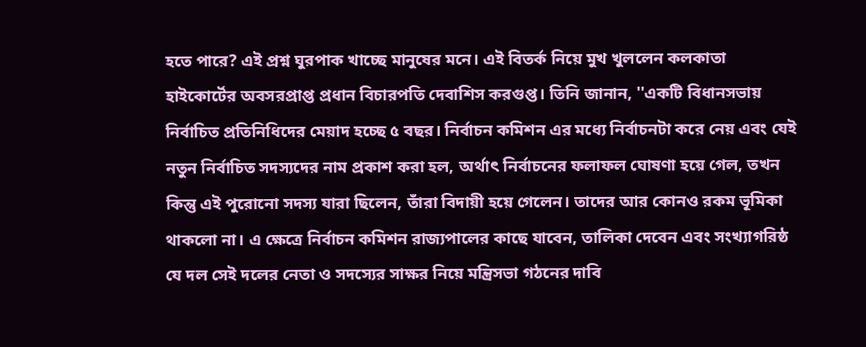হতে পারে? এই প্রশ্ন ঘুরপাক খাচ্ছে মানুষের মনে। এই বিতর্ক নিয়ে মুখ খুললেন কলকাতা হাইকোর্টের অবসরপ্রাপ্ত প্রধান বিচারপতি দেবাশিস করগুপ্ত। তিনি জানান, ''একটি বিধানসভায় নির্বাচিত প্রতিনিধিদের মেয়াদ হচ্ছে ৫ বছর। নির্বাচন কমিশন এর মধ্যে নির্বাচনটা করে নেয় এবং যেই নতুন নির্বাচিত সদস্যদের নাম প্রকাশ করা হল, অর্থাৎ নির্বাচনের ফলাফল ঘোষণা হয়ে গেল, তখন কিন্তু এই পুরোনো সদস্য যারা ছিলেন, তাঁরা বিদায়ী হয়ে গেলেন। তাদের আর কোনও রকম ভূমিকা থাকলো না। এ ক্ষেত্রে নির্বাচন কমিশন রাজ্যপালের কাছে যাবেন, তালিকা দেবেন এবং সংখ্যাগরিষ্ঠ যে দল সেই দলের নেতা ও সদস্যের সাক্ষর নিয়ে মন্ত্রিসভা গঠনের দাবি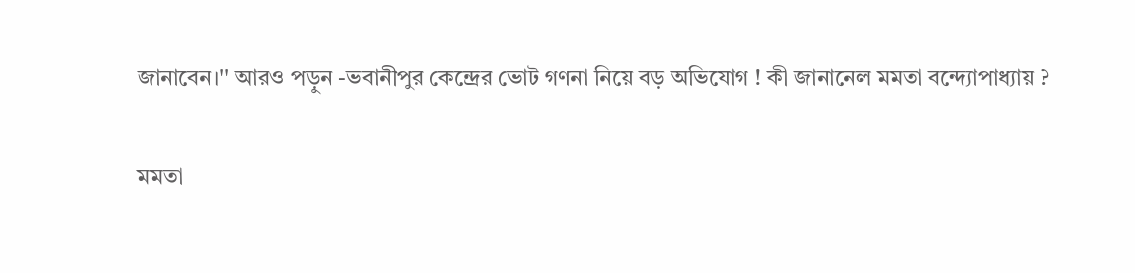জানাবেন।'' আরও পড়ুন -ভবানীপুর কেন্দ্রের ভোট গণনা নিয়ে বড় অভিযোগ ! কী জানানেল মমতা বন্দ্যোপাধ্যায় ?

মমতা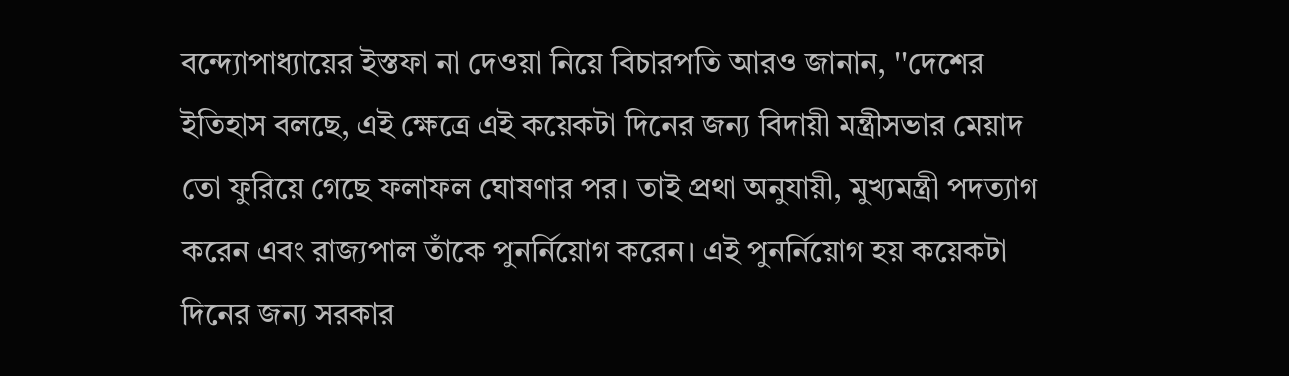বন্দ্যোপাধ্যায়ের ইস্তফা না দেওয়া নিয়ে বিচারপতি আরও জানান, ''দেশের ইতিহাস বলছে, এই ক্ষেত্রে এই কয়েকটা দিনের জন্য বিদায়ী মন্ত্রীসভার মেয়াদ তো ফুরিয়ে গেছে ফলাফল ঘোষণার পর। তাই প্রথা অনুযায়ী, মুখ্যমন্ত্রী পদত্যাগ করেন এবং রাজ্যপাল তাঁকে পুনর্নিয়োগ করেন। এই পুনর্নিয়োগ হয় কয়েকটা দিনের জন্য সরকার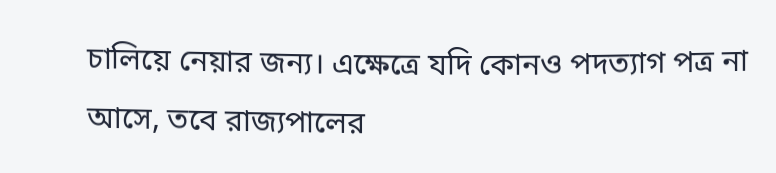চালিয়ে নেয়ার জন্য। এক্ষেত্রে যদি কোনও পদত্যাগ পত্র না আসে, তবে রাজ্যপালের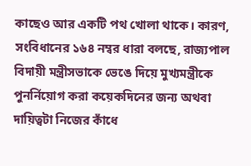কাছেও আর একটি পথ খোলা থাকে। কারণ, সংবিধানের ১৬৪ নম্বর ধারা বলছে, রাজ্যপাল বিদায়ী মন্ত্রীসভাকে ভেঙে দিয়ে মুখ্যমন্ত্রীকে পুনর্নিয়োগ করা কয়েকদিনের জন্য অথবা দায়িত্বটা নিজের কাঁধে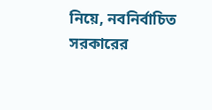নিয়ে, নবনির্বাচিত সরকারের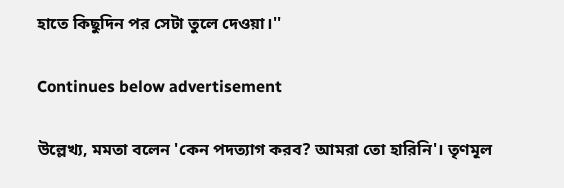হাতে কিছুদিন পর সেটা তুলে দেওয়া।''

Continues below advertisement

উল্লেখ্য, মমতা বলেন 'কেন পদত্যাগ করব? আমরা তো হারিনি'। তৃণমূল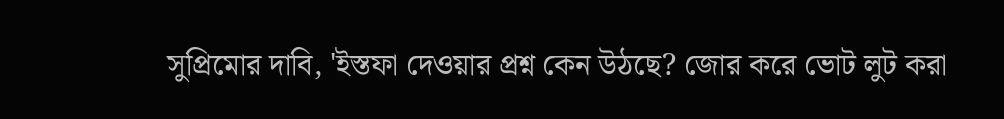সুপ্রিমোর দাবি, 'ইস্তফা দেওয়ার প্রশ্ন কেন উঠছে? জোর করে ভোট লুট করা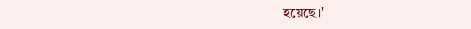হয়েছে।'